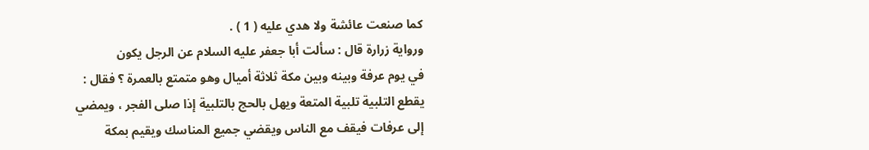كما صنعت عائشة ولا هدي عليه ( 1 ) .
ورواية زرارة قال : سألت أبا جعفر عليه السلام عن الرجل يكون
في يوم عرفة وبينه وبين مكة ثلاثة أميال وهو متمتع بالعمرة ؟ فقال :
يقطع التلبية تلبية المتعة ويهل بالحج بالتلبية إذا صلى الفجر ، ويمضي
إلى عرفات فيقف مع الناس ويقضي جميع المناسك ويقيم بمكة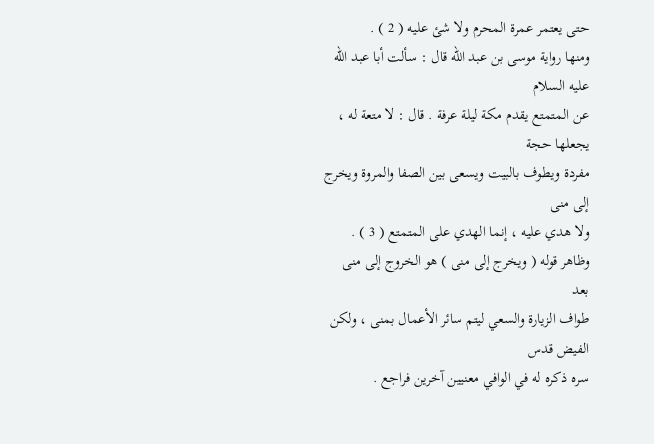حتى يعتمر عمرة المحرم ولا شئ عليه ( 2 ) .
ومنها رواية موسى بن عبد الله قال : سألت أبا عبد الله عليه السلام
عن المتمتع يقدم مكة ليلة عرفة . قال : لا متعة له ، يجعلها حجة
مفردة ويطوف بالبيت ويسعى بين الصفا والمروة ويخرج إلى منى
ولا هدي عليه ، إنما الهدي على المتمتع ( 3 ) .
وظاهر قوله ( ويخرج إلى منى ) هو الخروج إلى منى بعد
طواف الزيارة والسعي ليتم سائر الأعمال بمنى ، ولكن الفيض قدس
سره ذكره له في الوافي معنيين آخرين فراجع .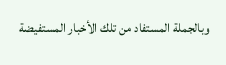وبالجملة المستفاد من تلك الأخبار المستفيضة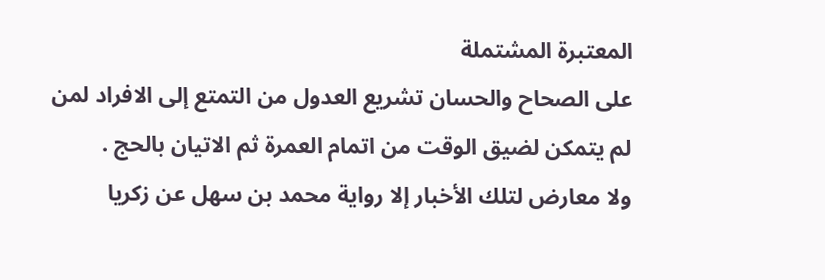المعتبرة المشتملة
على الصحاح والحسان تشريع العدول من التمتع إلى الافراد لمن
لم يتمكن لضيق الوقت من اتمام العمرة ثم الاتيان بالحج .
ولا معارض لتلك الأخبار إلا رواية محمد بن سهل عن زكريا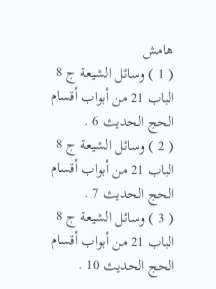هامش
( 1 ) وسائل الشيعة ج 8 الباب 21 من أبواب أقسام الحج الحديث 6 .
( 2 ) وسائل الشيعة ج 8 الباب 21 من أبواب أقسام الحج الحديث 7 .
( 3 ) وسائل الشيعة ج 8 الباب 21 من أبواب أقسام الحج الحديث 10 .